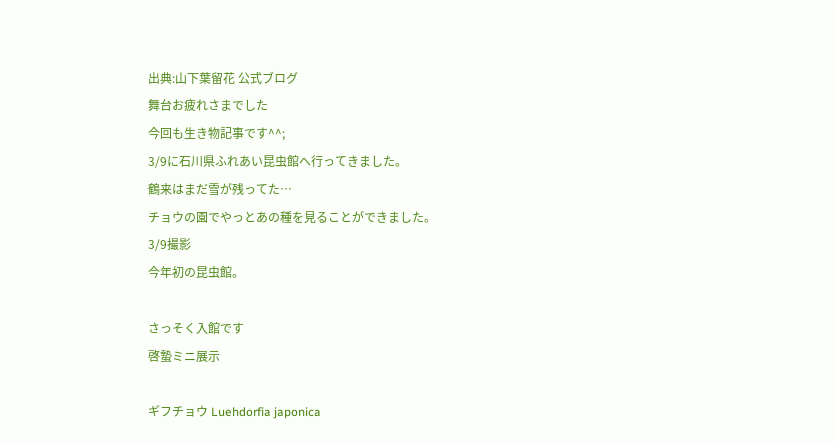出典:山下葉留花 公式ブログ
舞台お疲れさまでした
今回も生き物記事です^^;
3/9に石川県ふれあい昆虫館へ行ってきました。
鶴来はまだ雪が残ってた…
チョウの園でやっとあの種を見ることができました。
3/9撮影
今年初の昆虫館。

さっそく入館です
啓蟄ミニ展示

ギフチョウ Luehdorfia japonica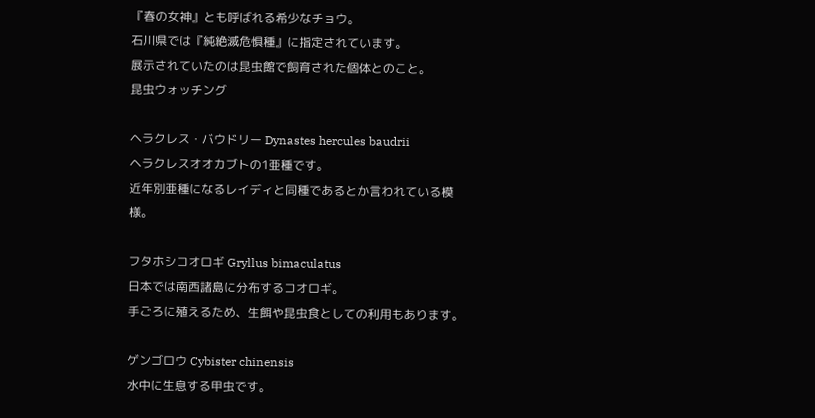『春の女神』とも呼ばれる希少なチョウ。
石川県では『純絶滅危惧種』に指定されています。
展示されていたのは昆虫館で飼育された個体とのこと。
昆虫ウォッチング

ヘラクレス・バウドリー Dynastes hercules baudrii
ヘラクレスオオカブトの1亜種です。
近年別亜種になるレイディと同種であるとか言われている模様。

フタホシコオロギ Gryllus bimaculatus
日本では南西諸島に分布するコオロギ。
手ごろに殖えるため、生餌や昆虫食としての利用もあります。

ゲンゴロウ Cybister chinensis
水中に生息する甲虫です。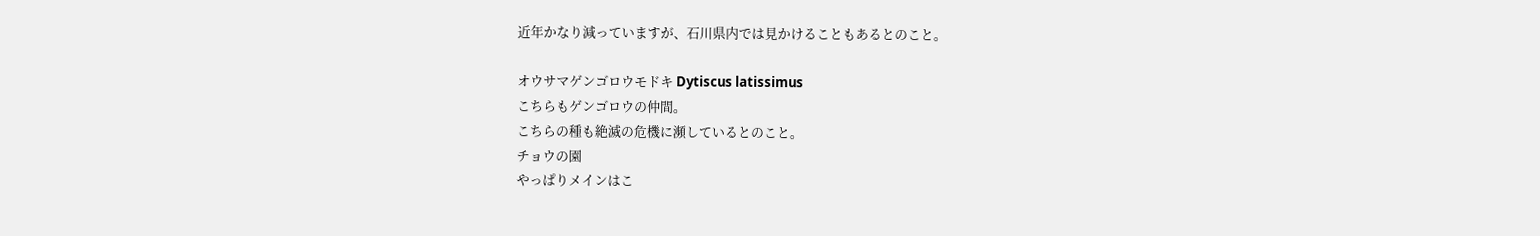近年かなり減っていますが、石川県内では見かけることもあるとのこと。

オウサマゲンゴロウモドキ Dytiscus latissimus
こちらもゲンゴロウの仲間。
こちらの種も絶滅の危機に瀕しているとのこと。
チョウの園
やっぱりメインはこ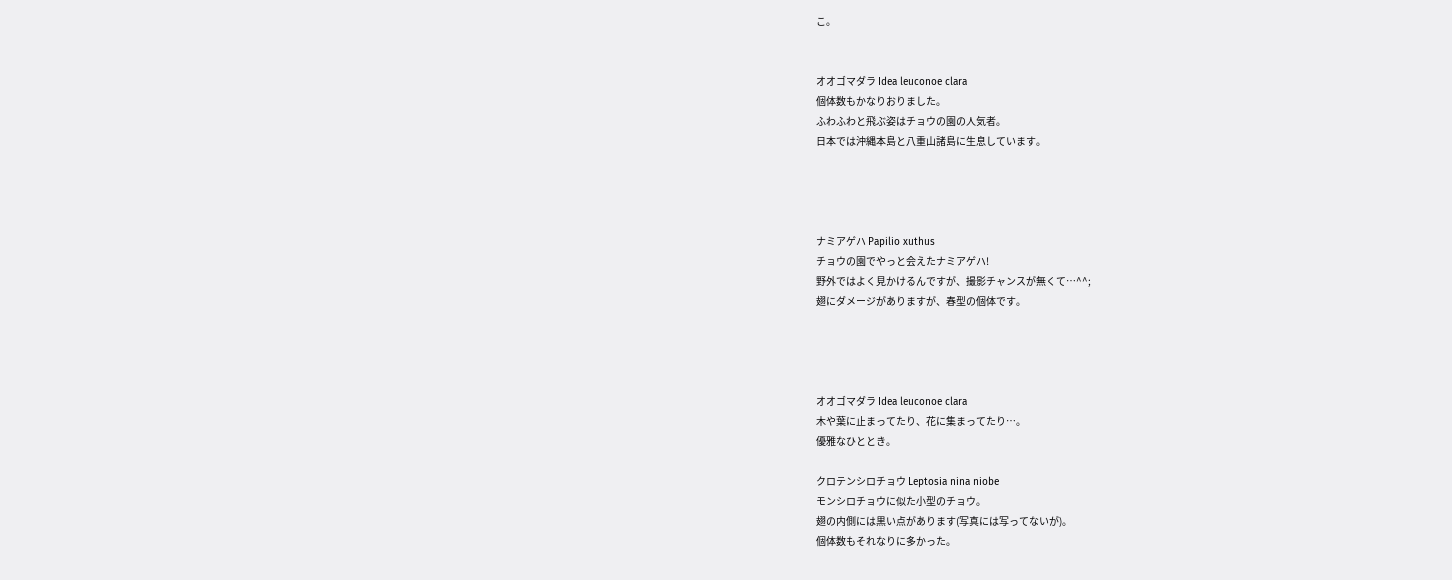こ。


オオゴマダラ Idea leuconoe clara
個体数もかなりおりました。
ふわふわと飛ぶ姿はチョウの園の人気者。
日本では沖縄本島と八重山諸島に生息しています。




ナミアゲハ Papilio xuthus
チョウの園でやっと会えたナミアゲハ!
野外ではよく見かけるんですが、撮影チャンスが無くて…^^;
翅にダメージがありますが、春型の個体です。




オオゴマダラ Idea leuconoe clara
木や葉に止まってたり、花に集まってたり…。
優雅なひととき。

クロテンシロチョウ Leptosia nina niobe
モンシロチョウに似た小型のチョウ。
翅の内側には黒い点があります(写真には写ってないが)。
個体数もそれなりに多かった。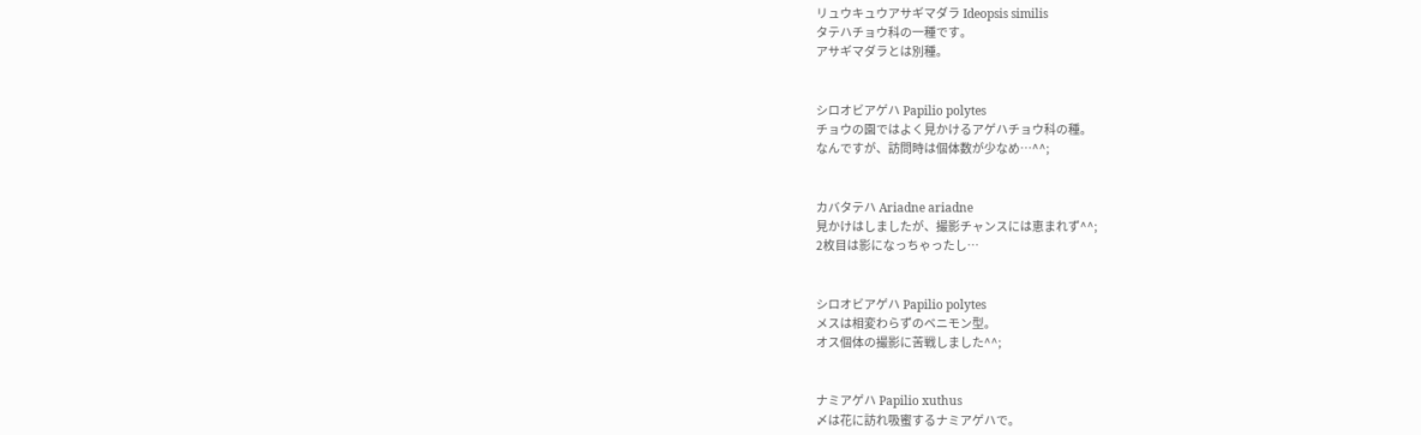リュウキュウアサギマダラ Ideopsis similis
タテハチョウ科の一種です。
アサギマダラとは別種。


シロオビアゲハ Papilio polytes
チョウの園ではよく見かけるアゲハチョウ科の種。
なんですが、訪問時は個体数が少なめ…^^;


カバタテハ Ariadne ariadne
見かけはしましたが、撮影チャンスには恵まれず^^;
2枚目は影になっちゃったし…


シロオビアゲハ Papilio polytes
メスは相変わらずのベニモン型。
オス個体の撮影に苦戦しました^^;


ナミアゲハ Papilio xuthus
〆は花に訪れ吸蜜するナミアゲハで。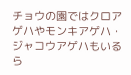チョウの園ではクロアゲハやモンキアゲハ・ジャコウアゲハもいるら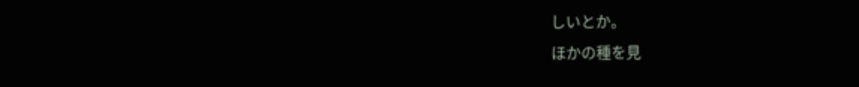しいとか。
ほかの種を見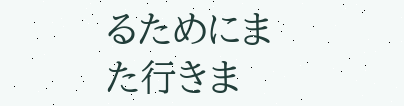るためにまた行きま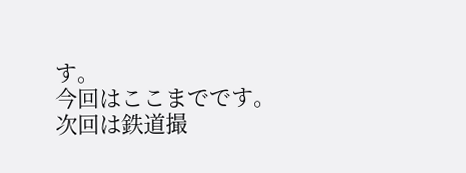す。
今回はここまでです。
次回は鉄道撮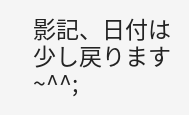影記、日付は少し戻ります~^^;